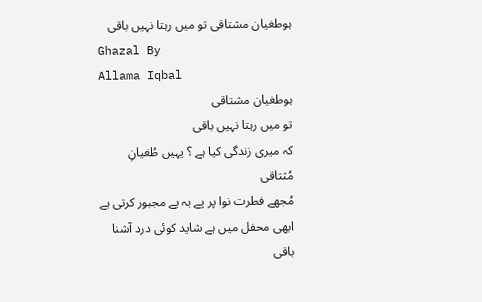ہوطغیان مشتاقی تو میں رہتا نہیں باقی
Ghazal By
Allama Iqbal
ہوطغیان مشتاقی
تو میں رہتا نہیں باقی
کہ میری زندگی کیا ہے ؟ یہیں طُغیانِ مُثتاقی
مُجھے فطرت نوا پر پے بہ پے مجبور کرتی ہے
ابھی محفل میں ہے شاید کوئی درد آشنا باقی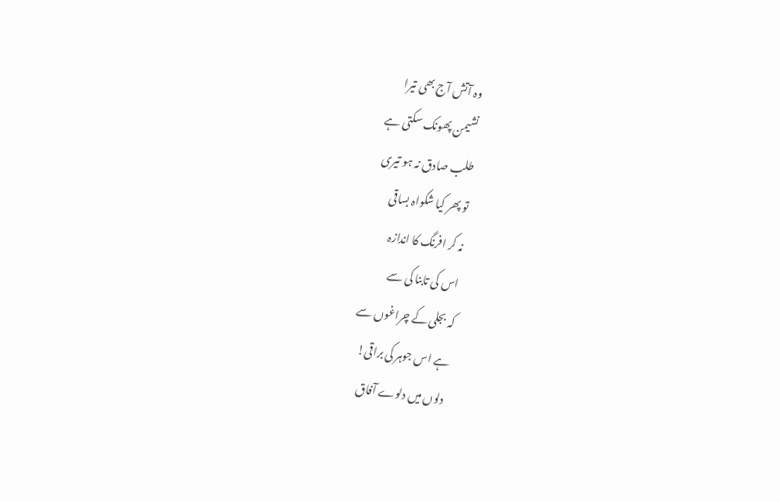وہ آتش آج بھی تیرا
نشیمن پھونک سکتی ہے
طلب صادق نہ ہو تیری
تو پھر کیا شکواہ بساقی
نہ کر افرنگ کا اندازہ
اس کی تابنا کی سے
کہ بجلی کے چراغوں سے
ہے اس جوہر کی براقی!
دلوں میں دلوے آفاق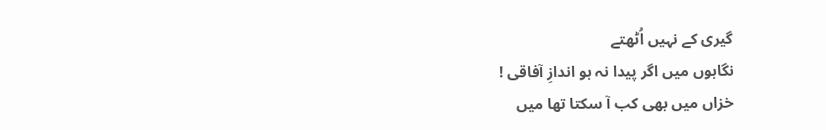گیری کے نہیں اُٹھتے
نگاہوں میں اگر پیدا نہ ہو اندازِ آفاقی !
خزاں میں بھی کب آ سکتا تھا میں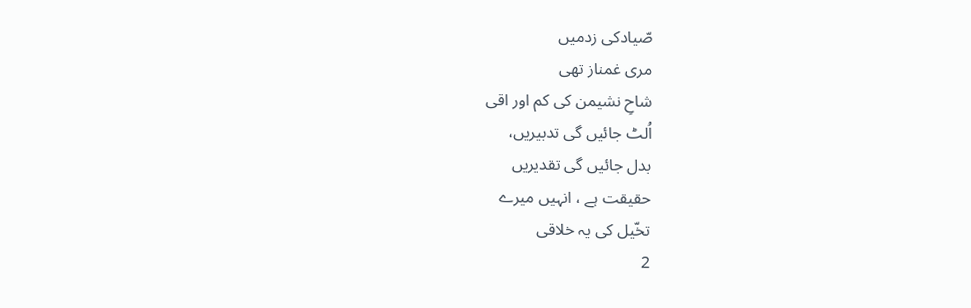صّیادکی زدمیں
مری غمناز تھی
شاحِ نشیمن کی کم اور اقی
اُلٹ جائیں گی تدبیریں،
بدل جائیں گی تقدیریں
حقیقت ہے ، انہیں میرے
تخّیل کی یہ خلاقی
2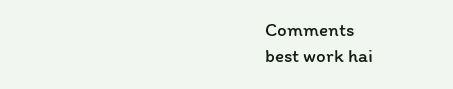Comments
best work hai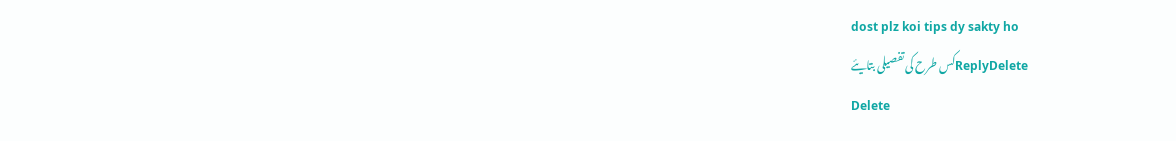dost plz koi tips dy sakty ho
ReplyDeleteکس طرح کی تفصیلی بتایئے
Delete